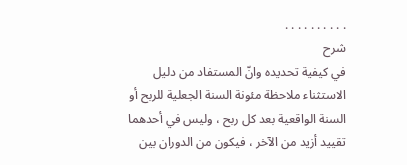. . . . . . . . . .
شرح
في كيفية تحديده وانّ المستفاد من دليل الاستثناء ملاحظة مئونة السنة الجعلية للربح أو السنة الواقعية بعد كل ربح ، وليس في أحدهما تقييد أزيد من الآخر ، فيكون من الدوران بين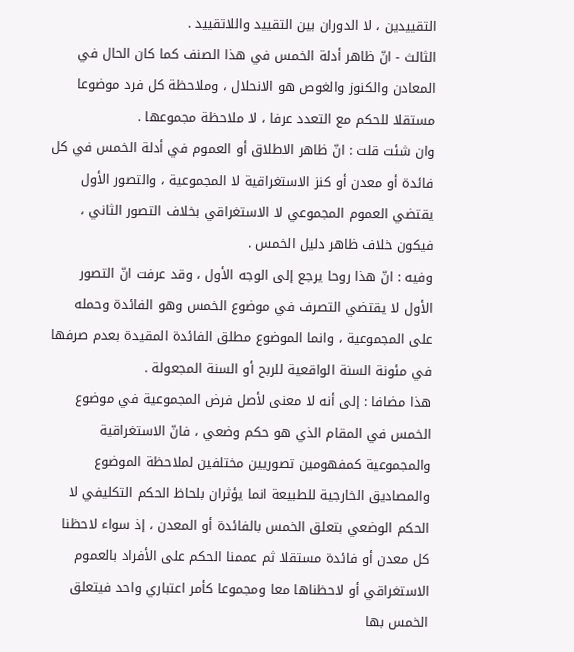التقييدين ، لا الدوران بين التقييد واللاتقييد .
الثالث - انّ ظاهر أدلة الخمس في هذا الصنف كما كان الحال في المعادن والكنوز والغوص هو الانحلال ، وملاحظة كل فرد موضوعا مستقلا للحكم مع التعدد عرفا ، لا ملاحظة مجموعها .
وان شئت قلت : انّ ظاهر الاطلاق أو العموم في أدلة الخمس في كل فائدة أو معدن أو كنز الاستغراقية لا المجموعية ، والتصور الأول يقتضي العموم المجموعي لا الاستغراقي بخلاف التصور الثاني ، فيكون خلاف ظاهر دليل الخمس .
وفيه : انّ هذا روحا يرجع إلى الوجه الأول ، وقد عرفت انّ التصور الأول لا يقتضي التصرف في موضوع الخمس وهو الفائدة وحمله على المجموعية ، وانما الموضوع مطلق الفائدة المقيدة بعدم صرفها في مئونة السنة الواقعية للربح أو السنة المجعولة .
هذا مضافا : إلى أنه لا معنى لأصل فرض المجموعية في موضوع الخمس في المقام الذي هو حكم وضعي ، فانّ الاستغراقية والمجموعية كمفهومين تصوريين مختلفين لملاحظة الموضوع والمصاديق الخارجية للطبيعة انما يؤثران بلحاظ الحكم التكليفي لا الحكم الوضعي بتعلق الخمس بالفائدة أو المعدن ، إذ سواء لاحظنا كل معدن أو فائدة مستقلا ثم عممنا الحكم على الأفراد بالعموم الاستغراقي أو لاحظناها معا ومجموعا كأمر اعتباري واحد فيتعلق الخمس بها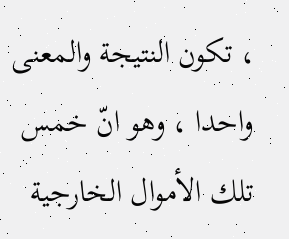، تكون النتيجة والمعنى واحدا ، وهو انّ خمس تلك الأموال الخارجية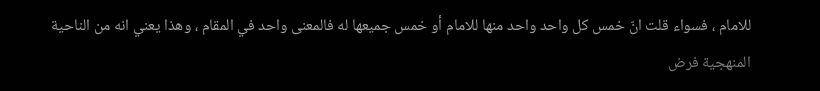للامام ، فسواء قلت انّ خمس كل واحد واحد منها للامام أو خمس جميعها له فالمعنى واحد في المقام ، وهذا يعني انه من الناحية المنهجية فرض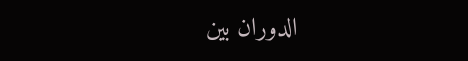الدوران بين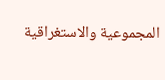المجموعية والاستغراقية